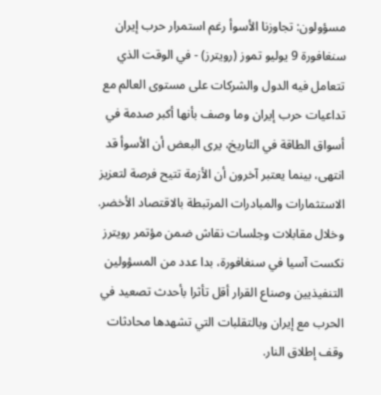مسؤولون: تجاوزنا الأسوأ رغم استمرار حرب إيران
سنغافورة 9 يوليو تموز (رويترز) - في الوقت الذي تتعامل فيه الدول والشركات على مستوى العالم مع تداعيات حرب إيران وما وصف بأنها أكبر صدمة في أسواق الطاقة في التاريخ، يرى البعض أن الأسوأ قد انتهى، بينما يعتبر آخرون أن الأزمة تتيح فرصة لتعزيز الاستثمارات والمبادرات المرتبطة بالاقتصاد الأخضر.
وخلال مقابلات وجلسات نقاش ضمن مؤتمر رويترز نكست آسيا في سنغافورة، بدا عدد من المسؤولين التنفيذيين وصناع القرار أقل تأثرا بأحدث تصعيد في الحرب مع إيران وبالتقلبات التي تشهدها محادثات وقف إطلاق النار.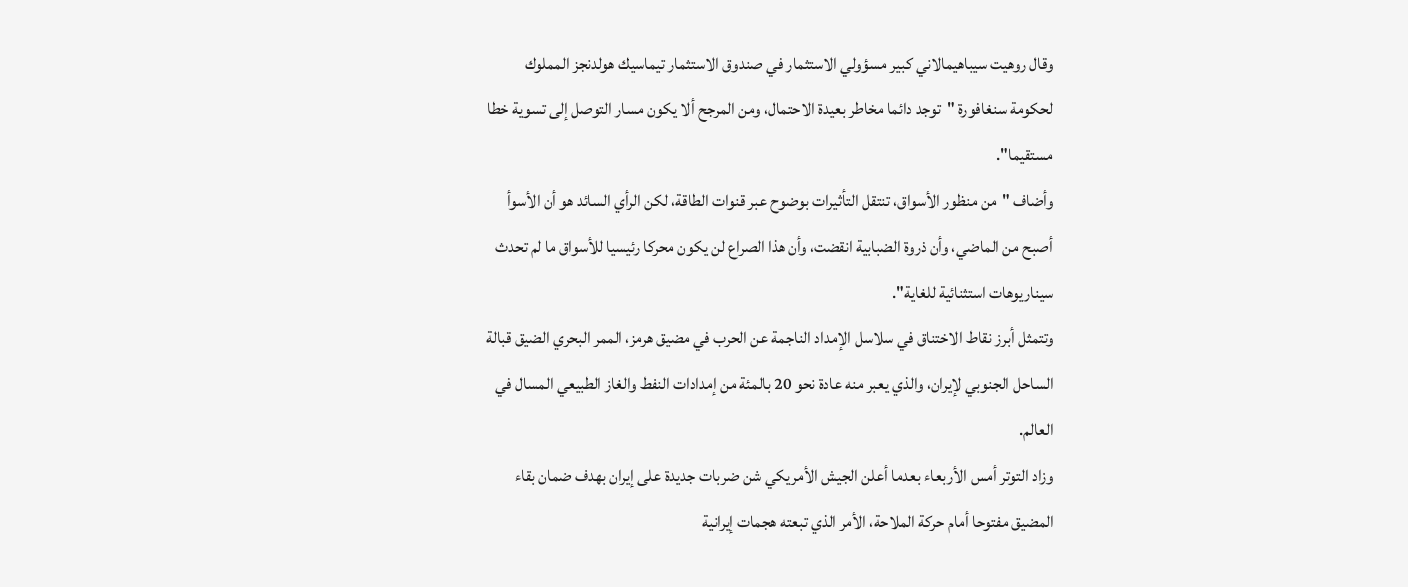وقال روهيت سيباهيمالاني كبير مسؤولي الاستثمار في صندوق الاستثمار تيماسيك هولدنجز المملوك لحكومة سنغافورة "توجد دائما مخاطر بعيدة الاحتمال، ومن المرجح ألا يكون مسار التوصل إلى تسوية خطا مستقيما".
وأضاف "من منظور الأسواق، تنتقل التأثيرات بوضوح عبر قنوات الطاقة، لكن الرأي السائد هو أن الأسوأ أصبح من الماضي، وأن ذروة الضبابية انقضت، وأن هذا الصراع لن يكون محركا رئيسيا للأسواق ما لم تحدث سيناريوهات استثنائية للغاية".
وتتمثل أبرز نقاط الاختناق في سلاسل الإمداد الناجمة عن الحرب في مضيق هرمز، الممر البحري الضيق قبالة الساحل الجنوبي لإيران، والذي يعبر منه عادة نحو 20 بالمئة من إمدادات النفط والغاز الطبيعي المسال في العالم.
وزاد التوتر أمس الأربعاء بعدما أعلن الجيش الأمريكي شن ضربات جديدة على إيران بهدف ضمان بقاء المضيق مفتوحا أمام حركة الملاحة، الأمر الذي تبعته هجمات إيرانية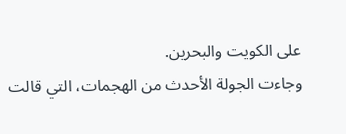على الكويت والبحرين.
وجاءت الجولة الأحدث من الهجمات، التي قالت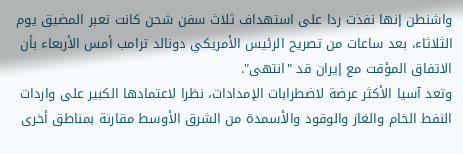واشنطن إنها نفذت ردا على استهداف ثلاث سفن شحن كانت تعبر المضيق يوم الثلاثاء، بعد ساعات من تصريح الرئيس الأمريكي دونالد ترامب أمس الأربعاء بأن الاتفاق المؤقت مع إيران قد "انتهى".
وتعد آسيا الأكثر عرضة لاضطرابات الإمدادات، نظرا لاعتمادها الكبير على واردات النفط الخام والغاز والوقود والأسمدة من الشرق الأوسط مقارنة بمناطق أخرى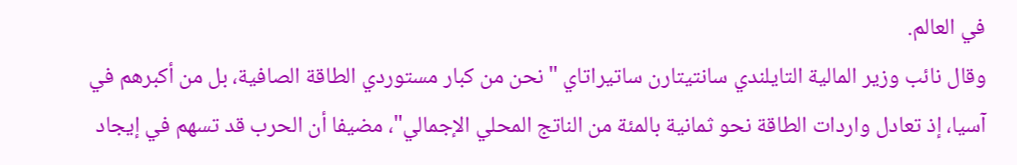في العالم.
وقال نائب وزير المالية التايلندي سانتيتارن ساتيراتاي "نحن من كبار مستوردي الطاقة الصافية، بل من أكبرهم في آسيا، إذ تعادل واردات الطاقة نحو ثمانية بالمئة من الناتج المحلي الإجمالي"، مضيفا أن الحرب قد تسهم في إيجاد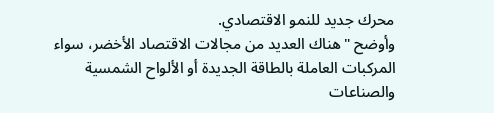محرك جديد للنمو الاقتصادي.
وأوضح "هناك العديد من مجالات الاقتصاد الأخضر، سواء المركبات العاملة بالطاقة الجديدة أو الألواح الشمسية والصناعات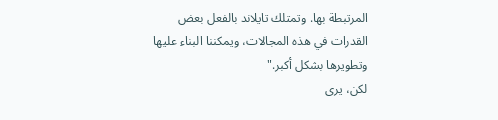المرتبطة بها. وتمتلك تايلاند بالفعل بعض القدرات في هذه المجالات، ويمكننا البناء عليها وتطويرها بشكل أكبر."
لكن، يرى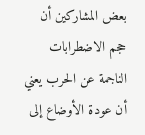بعض المشاركين أن حجم الاضطرابات الناجمة عن الحرب يعني أن عودة الأوضاع إلى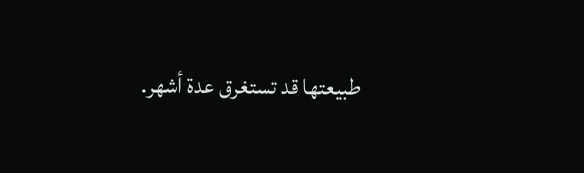طبيعتها قد تستغرق عدة أشهر.